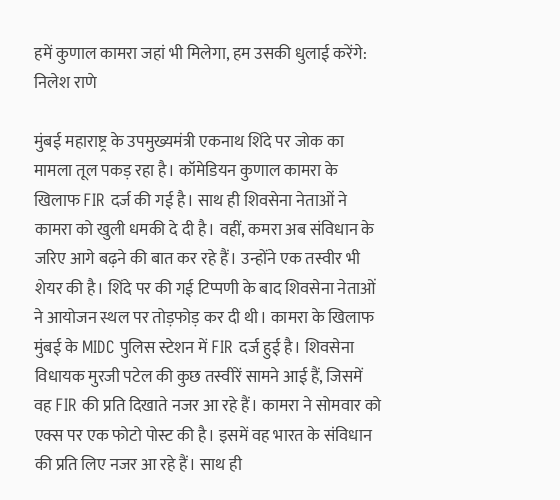हमें कुणाल कामरा जहां भी मिलेगा, हम उसकी धुलाई करेंगे: निलेश राणे

मुंबई महाराष्ट्र के उपमुख्यमंत्री एकनाथ शिंदे पर जोक का मामला तूल पकड़ रहा है। कॉमेडियन कुणाल कामरा के खिलाफ FIR दर्ज की गई है। साथ ही शिवसेना नेताओं ने कामरा को खुली धमकी दे दी है। वहीं, कमरा अब संविधान के जरिए आगे बढ़ने की बात कर रहे हैं। उन्होंने एक तस्वीर भी शेयर की है। शिंदे पर की गई टिप्पणी के बाद शिवसेना नेताओं ने आयोजन स्थल पर तोड़फोड़ कर दी थी। कामरा के खिलाफ मुंबई के MIDC पुलिस स्टेशन में FIR दर्ज हुई है। शिवसेना विधायक मुरजी पटेल की कुछ तस्वीरें सामने आई हैं, जिसमें वह FIR की प्रति दिखाते नजर आ रहे हैं। कामरा ने सोमवार को एक्स पर एक फोटो पोस्ट की है। इसमें वह भारत के संविधान की प्रति लिए नजर आ रहे हैं। साथ ही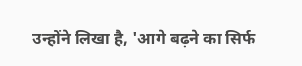उन्होंने लिखा है, 'आगे बढ़ने का सिर्फ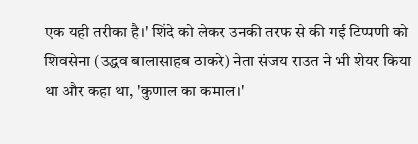एक यही तरीका है।' शिंदे को लेकर उनकी तरफ से की गई टिप्पणी को शिवसेना (उद्धव बालासाहब ठाकरे) नेता संजय राउत ने भी शेयर किया था और कहा था, 'कुणाल का कमाल।'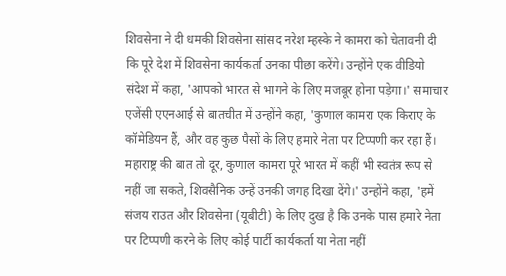शिवसेना ने दी धमकी शिवसेना सांसद नरेश म्हस्के ने कामरा को चेतावनी दी कि पूरे देश में शिवसेना कार्यकर्ता उनका पीछा करेंगे। उन्होंने एक वीडियो संदेश में कहा, 'आपको भारत से भागने के लिए मजबूर होना पड़ेगा।' समाचार एजेंसी एएनआई से बातचीत में उन्होंने कहा, 'कुणाल कामरा एक किराए के कॉमेडियन हैं, और वह कुछ पैसों के लिए हमारे नेता पर टिप्पणी कर रहा हैं। महाराष्ट्र की बात तो दूर, कुणाल कामरा पूरे भारत में कहीं भी स्वतंत्र रूप से नहीं जा सकते, शिवसैनिक उन्हें उनकी जगह दिखा देंगे।' उन्होंने कहा, 'हमें संजय राउत और शिवसेना (यूबीटी) के लिए दुख है कि उनके पास हमारे नेता पर टिप्पणी करने के लिए कोई पार्टी कार्यकर्ता या नेता नहीं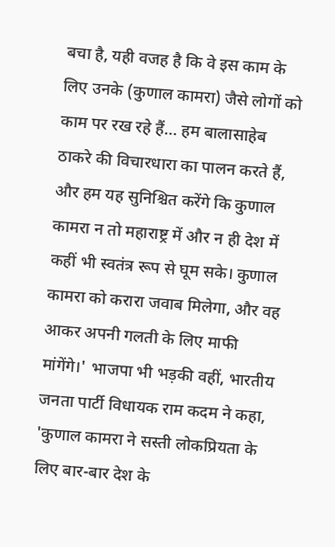बचा है, यही वजह है कि वे इस काम के लिए उनके (कुणाल कामरा) जैसे लोगों को काम पर रख रहे हैं… हम बालासाहेब ठाकरे की विचारधारा का पालन करते हैं, और हम यह सुनिश्चित करेंगे कि कुणाल कामरा न तो महाराष्ट्र में और न ही देश में कहीं भी स्वतंत्र रूप से घूम सके। कुणाल कामरा को करारा जवाब मिलेगा, और वह आकर अपनी गलती के लिए माफी मांगेंगे।' भाजपा भी भड़की वहीं, भारतीय जनता पार्टी विधायक राम कदम ने कहा, 'कुणाल कामरा ने सस्ती लोकप्रियता के लिए बार-बार देश के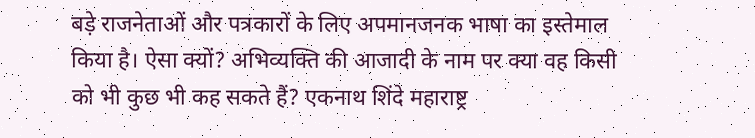बड़े राजनेताओं और पत्रकारों के लिए अपमानजनक भाषा का इस्तेमाल किया है। ऐसा क्यों? अभिव्यक्ति की आजादी के नाम पर क्या वह किसी को भी कुछ भी कह सकते हैं? एकनाथ शिंदे महाराष्ट्र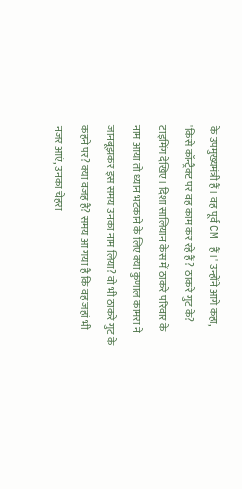के उपमुख्यमंत्री हैं। वह पूर्व CM हैं।' उन्होंने आगे कहा, 'किसे कॉन्ट्रैक्ट पर वह काम कर रहे हैं? ठाकरे गुट के? टाइमिंग देखिए। दिशा सालियान केस में ठाकरे परिवार के नाम आया तो ध्यान भटकाने के लिए क्या कुणाल कामरा ने जानबूझकर इस समय उनका नाम लिया? वो भी ठाकरे गुट के कहने पर? क्या वजह है? समय आ गया है कि वह जहां भी नजर आएं, उनका चेहरा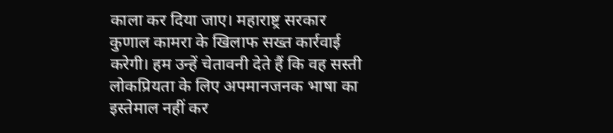काला कर दिया जाए। महाराष्ट्र सरकार कुणाल कामरा के खिलाफ सख्त कार्रवाई करेगी। हम उन्हें चेतावनी देते हैं कि वह सस्ती लोकप्रियता के लिए अपमानजनक भाषा का इस्तेमाल नहीं कर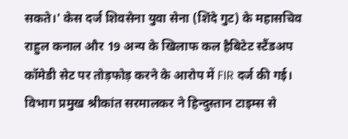सकते।' केस दर्ज शिवसेना युवा सेना (शिंदे गुट) के महासचिव राहुल कनाल और 19 अन्य के खिलाफ कल हैबिटेट स्टैंडअप कॉमेडी सेट पर तोड़फोड़ करने के आरोप में FIR दर्ज की गई। विभाग प्रमुख श्रीकांत सरमालकर ने हिन्दुस्तान टाइम्स से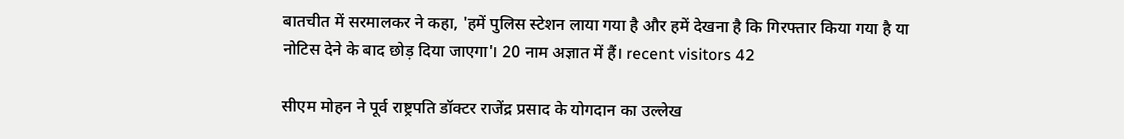बातचीत में सरमालकर ने कहा, 'हमें पुलिस स्टेशन लाया गया है और हमें देखना है कि गिरफ्तार किया गया है या नोटिस देने के बाद छोड़ दिया जाएगा'। 20 नाम अज्ञात में हैं। recent visitors 42

सीएम मोहन ने पूर्व राष्ट्रपति डॉक्टर राजेंद्र प्रसाद के योगदान का उल्लेख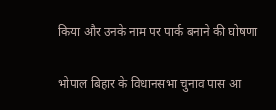किया और उनके नाम पर पार्क बनाने की घोषणा

भोपाल बिहार के विधानसभा चुनाव पास आ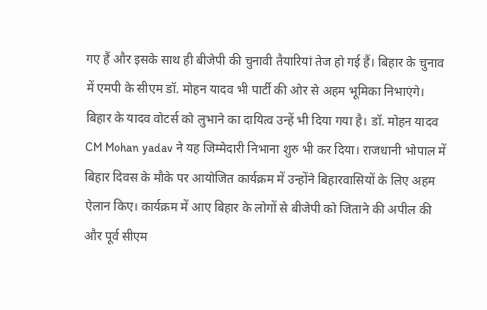गए हैं और इसके साथ ही बीजेपी की चुनावी तैयारियां तेज हो गई हैं। बिहार के चुनाव में एमपी के सीएम डॉ. मोहन यादव भी पार्टी की ओर से अहम भूमिका निभाएंगे। बिहार के यादव वोटर्स को लुभाने का दायित्व उन्हें भी दिया गया है। डॉ. मोहन यादव CM Mohan yadav ने यह जिम्मेदारी निभाना शुरु भी कर दिया। राजधानी भोपाल में बिहार दिवस के मौके पर आयोजित कार्यक्रम में उन्होंने बिहारवासियों के लिए अहम ऐलान किए। कार्यक्रम में आए बिहार के लोगों से बीजेपी को जिताने की अपील की और पूर्व सीएम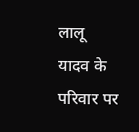लालू यादव के परिवार पर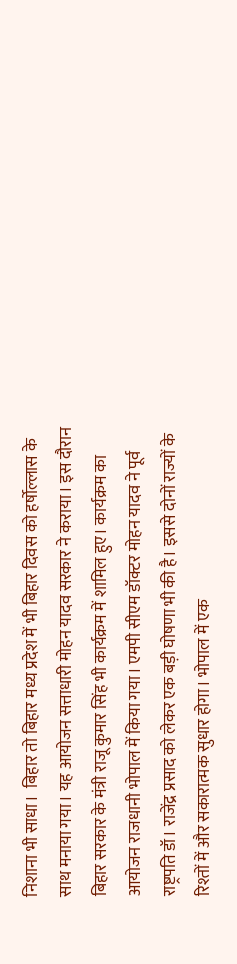निशाना भी साधा।  बिहार तो बिहार मध्य प्रदेश में भी बिहार दिवस को हर्षोल्लास के साथ मनाया गया। यह आयोजन सत्ताधारी मोहन यादव सरकार ने कराया। इस दौरान बिहार सरकार के मंत्री राजू कुमार सिंह भी कार्यक्रम में शामिल हुए। कार्यक्रम का आयोजन राजधानी भोपाल में किया गया। एमपी सीएम डॉक्टर मोहन यादव ने पूर्व राष्ट्रपति डॉ। राजेंद्र प्रसाद को लेकर एक बड़ी घोषणा भी की है। इससे दोनों राज्यों के रिश्तों में और सकारात्मक सुधार होगा। भोपाल में एक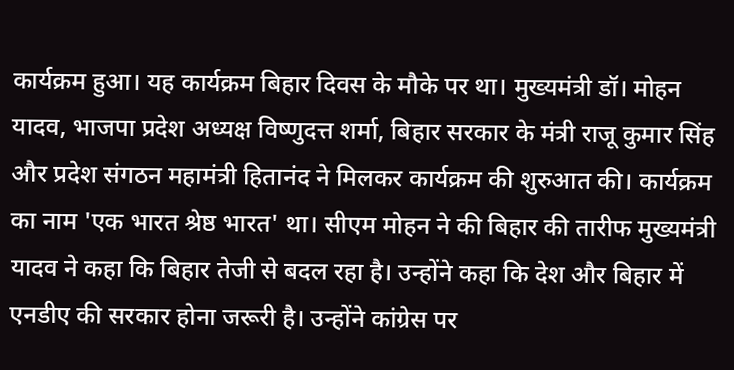कार्यक्रम हुआ। यह कार्यक्रम बिहार दिवस के मौके पर था। मुख्यमंत्री डॉ। मोहन यादव, भाजपा प्रदेश अध्यक्ष विष्णुदत्त शर्मा, बिहार सरकार के मंत्री राजू कुमार सिंह और प्रदेश संगठन महामंत्री हितानंद ने मिलकर कार्यक्रम की शुरुआत की। कार्यक्रम का नाम 'एक भारत श्रेष्ठ भारत' था। सीएम मोहन ने की बिहार की तारीफ मुख्यमंत्री यादव ने कहा कि बिहार तेजी से बदल रहा है। उन्होंने कहा कि देश और बिहार में एनडीए की सरकार होना जरूरी है। उन्होंने कांग्रेस पर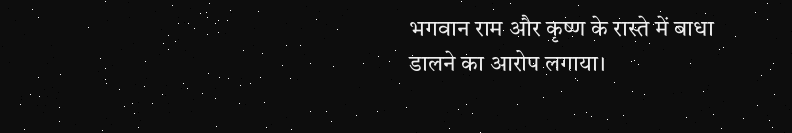भगवान राम और कृष्ण के रास्ते में बाधा डालने का आरोप लगाया।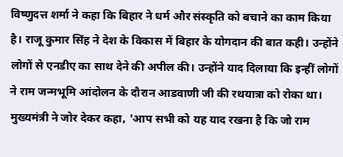विष्णुदत्त शर्मा ने कहा कि बिहार ने धर्म और संस्कृति को बचाने का काम किया है। राजू कुमार सिंह ने देश के विकास में बिहार के योगदान की बात कही। उन्होंने लोगों से एनडीए का साथ देने की अपील की। उन्होंने याद दिलाया कि इन्हीं लोगों ने राम जन्मभूमि आंदोलन के दौरान आडवाणी जी की रथयात्रा को रोका था। मुख्यमंत्री ने जोर देकर कहा, 'आप सभी को यह याद रखना है कि जो राम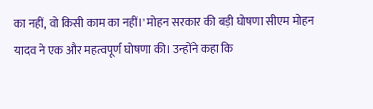का नहीं, वो किसी काम का नहीं।' मोहन सरकार की बड़ी घोषणा सीएम मोहन यादव ने एक और महत्वपूर्ण घोषणा की। उन्होंने कहा कि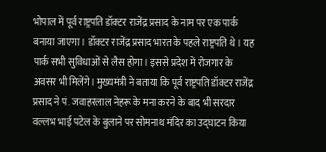भोपाल में पूर्व राष्ट्रपति डॉक्टर राजेंद्र प्रसाद के नाम पर एक पार्क बनाया जाएगा। डॉक्टर राजेंद्र प्रसाद भारत के पहले राष्ट्रपति थे। यह पार्क सभी सुविधाओं से लैस होगा। इससे प्रदेश में रोजगार के अवसर भी मिलेंगे। मुख्यमंत्री ने बताया कि पूर्व राष्ट्रपति डॉक्टर राजेंद्र प्रसाद ने पं. जवाहरलाल नेहरू के मना करने के बाद भी सरदार वल्लभ भाई पटेल के बुलाने पर सोमनाथ मंदिर का उद्घाटन किया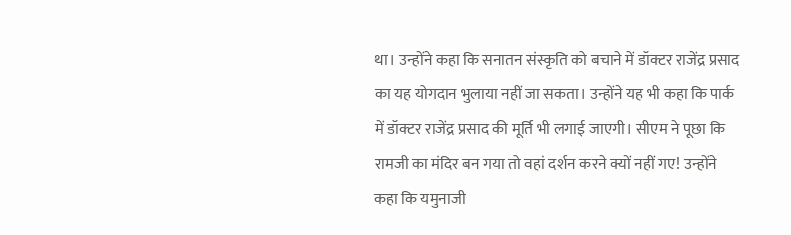था। उन्होंने कहा कि सनातन संस्कृति को बचाने में डॉक्टर राजेंद्र प्रसाद का यह योगदान भुलाया नहीं जा सकता। उन्होंने यह भी कहा कि पार्क में डॉक्टर राजेंद्र प्रसाद की मूर्ति भी लगाई जाएगी। सीएम ने पूछा कि रामजी का मंदिर बन गया तो वहां दर्शन करने क्यों नहीं गए! उन्होंने कहा कि यमुनाजी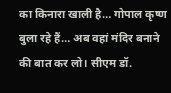का किनारा खाली है… गोपाल कृष्ण बुला रहे हैं… अब वहां मंदिर बनाने की बात कर लो। सीएम डॉ.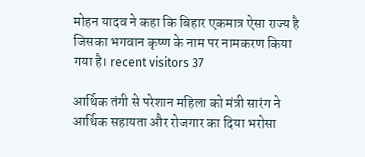मोहन यादव ने कहा कि बिहार एकमात्र ऐसा राज्य है जिसका भगवान कृष्ण के नाम पर नामकरण किया गया है। recent visitors 37

आर्थिक तंगी से परेशान महिला को मंत्री सारंग ने आर्थिक सहायता और रोजगार का दिया भरोसा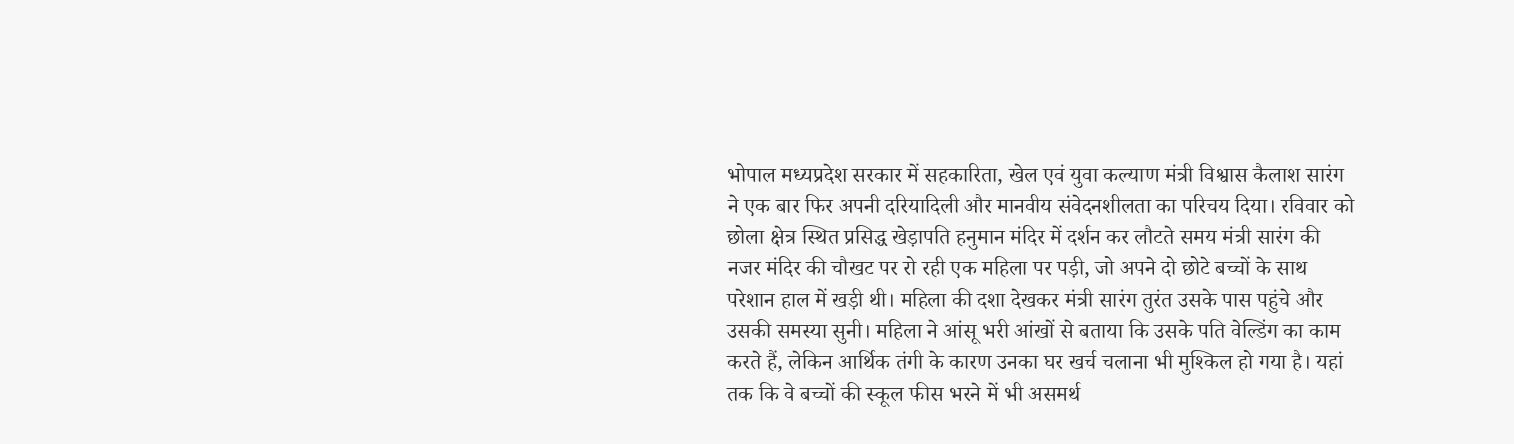भोपाल मध्यप्रदेश सरकार में सहकारिता, खेल एवं युवा कल्याण मंत्री विश्वास कैलाश सारंग ने एक बार फिर अपनी दरियादिली और मानवीय संवेदनशीलता का परिचय दिया। रविवार को छोला क्षेत्र स्थित प्रसिद्ध खेड़ापति हनुमान मंदिर में दर्शन कर लौटते समय मंत्री सारंग की नजर मंदिर की चौखट पर रो रही एक महिला पर पड़ी, जो अपने दो छोटे बच्चों के साथ परेशान हाल में खड़ी थी। महिला की दशा देखकर मंत्री सारंग तुरंत उसके पास पहुंचे और उसकी समस्या सुनी। महिला ने आंसू भरी आंखों से बताया कि उसके पति वेल्डिंग का काम करते हैं, लेकिन आर्थिक तंगी के कारण उनका घर खर्च चलाना भी मुश्किल हो गया है। यहां तक कि वे बच्चों की स्कूल फीस भरने में भी असमर्थ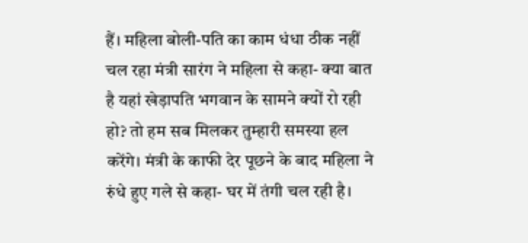हैं। महिला बोली-पति का काम धंधा ठीक नहीं चल रहा मंत्री सारंग ने महिला से कहा- क्या बात है यहां खेड़ापति भगवान के सामने क्यों रो रही हो? तो हम सब मिलकर तुम्हारी समस्या हल करेंगे। मंत्री के काफी देर पूछने के बाद महिला ने रुंधे हुए गले से कहा- घर में तंगी चल रही है।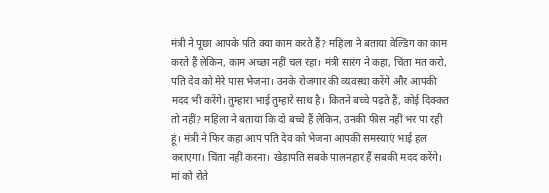मंत्री ने पूछा आपके पति क्या काम करते हैं? महिला ने बताया वेल्डिंग का काम करते हैं लेकिन, काम अच्छा नहीं चल रहा। मंत्री सारंग ने कहा, चिंता मत करो, पति देव को मेरे पास भेजना। उनके रोजगार की व्यवस्था करेंगे और आपकी मदद भी करेंगे। तुम्हारा भाई तुम्हारे साथ है। कितने बच्चे पढ़ते हैं, कोई दिक्कत तो नहीं? महिला ने बताया कि दो बच्चे हैं लेकिन, उनकी फीस नहीं भर पा रही हूं। मंत्री ने फिर कहा आप पति देव को भेजना आपकी समस्याएं भाई हल कराएगा। चिंता नहीं करना। खेड़ापति सबके पालनहार हैं सबकी मदद करेंगे। मां को रोते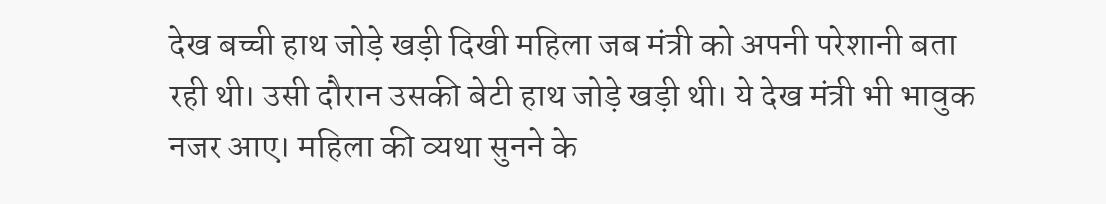देख बच्ची हाथ जोड़े खड़ी दिखी महिला जब मंत्री को अपनी परेशानी बता रही थी। उसी दौरान उसकी बेटी हाथ जोड़े खड़ी थी। ये देख मंत्री भी भावुक नजर आए। महिला की व्यथा सुनने के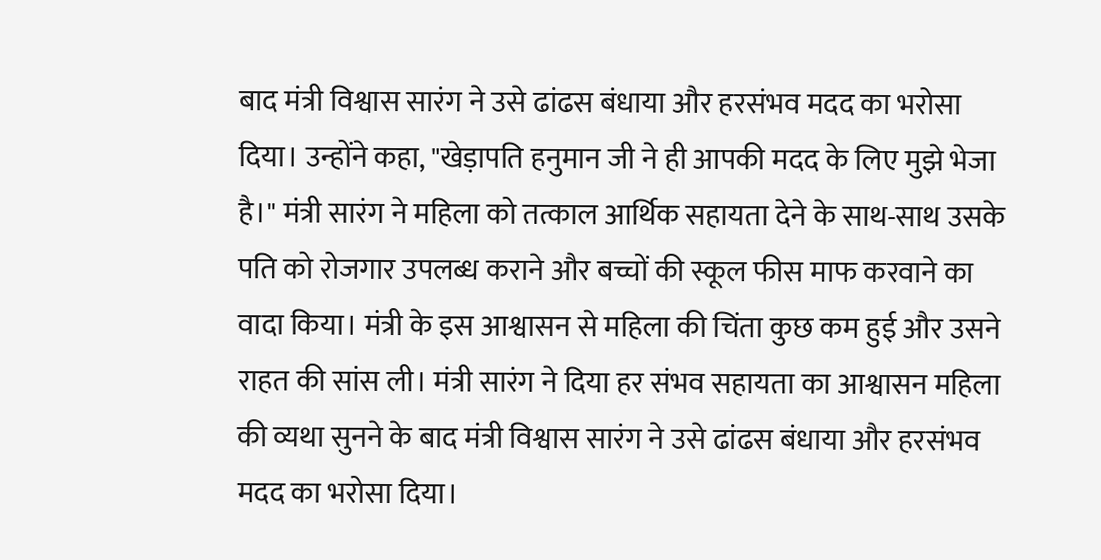बाद मंत्री विश्वास सारंग ने उसे ढांढस बंधाया और हरसंभव मदद का भरोसा दिया। उन्होंने कहा, "खेड़ापति हनुमान जी ने ही आपकी मदद के लिए मुझे भेजा है।" मंत्री सारंग ने महिला को तत्काल आर्थिक सहायता देने के साथ-साथ उसके पति को रोजगार उपलब्ध कराने और बच्चों की स्कूल फीस माफ करवाने का वादा किया। मंत्री के इस आश्वासन से महिला की चिंता कुछ कम हुई और उसने राहत की सांस ली। मंत्री सारंग ने दिया हर संभव सहायता का आश्वासन महिला की व्यथा सुनने के बाद मंत्री विश्वास सारंग ने उसे ढांढस बंधाया और हरसंभव मदद का भरोसा दिया।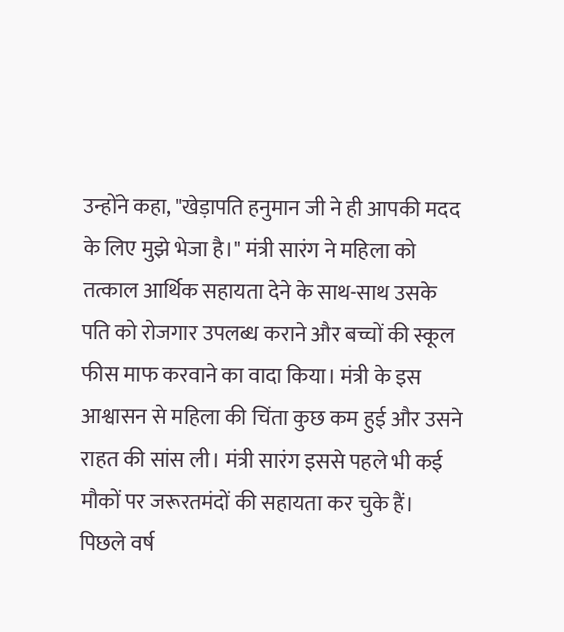उन्होंने कहा, "खेड़ापति हनुमान जी ने ही आपकी मदद के लिए मुझे भेजा है।" मंत्री सारंग ने महिला को तत्काल आर्थिक सहायता देने के साथ-साथ उसके पति को रोजगार उपलब्ध कराने और बच्चों की स्कूल फीस माफ करवाने का वादा किया। मंत्री के इस आश्वासन से महिला की चिंता कुछ कम हुई और उसने राहत की सांस ली। मंत्री सारंग इससे पहले भी कई मौकों पर जरूरतमंदों की सहायता कर चुके हैं। पिछले वर्ष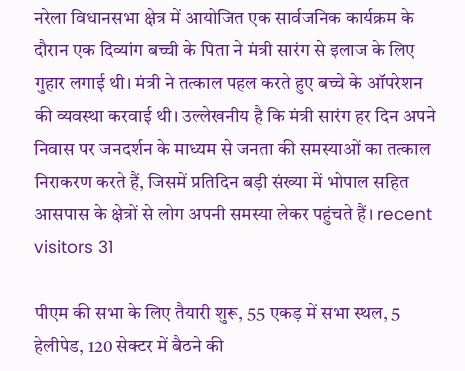नरेला विधानसभा क्षेत्र में आयोजित एक सार्वजनिक कार्यक्रम के दौरान एक दिव्यांग बच्ची के पिता ने मंत्री सारंग से इलाज के लिए गुहार लगाई थी। मंत्री ने तत्काल पहल करते हुए बच्चे के ऑपरेशन की व्यवस्था करवाई थी। उल्लेखनीय है कि मंत्री सारंग हर दिन अपने निवास पर जनदर्शन के माध्यम से जनता की समस्याओं का तत्काल निराकरण करते हैं, जिसमें प्रतिदिन बड़ी संख्या में भोपाल सहित आसपास के क्षेत्रों से लोग अपनी समस्या लेकर पहुंचते हैं। recent visitors 31

पीएम की सभा के लिए तैयारी शुरू, 55 एकड़ में सभा स्थल, 5 हेलीपेड, 120 सेक्टर में बैठने की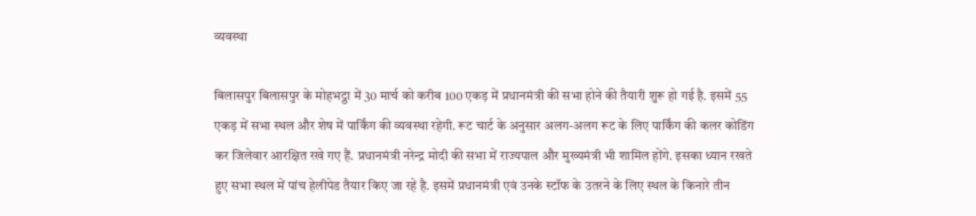व्यवस्था

बिलासपुर बिलासपुर के मोहभट्ठा में 30 मार्च को करीब 100 एकड़ में प्रधानमंत्री की सभा होने की तैयारी शुरू हो गई है. इसमें 55 एकड़ में सभा स्थल और शेष में पार्किंग की व्यवस्था रहेगी. रूट चार्ट के अनुसार अलग-अलग रूट के लिए पार्किंग की कलर कोडिंग कर जिलेवार आरक्षित रखे गए हैं. प्रधानमंत्री नरेन्द्र मोदी की सभा में राज्यपाल और मुख्यमंत्री भी शामिल होंगे. इसका ध्यान रखते हुए सभा स्थल में पांच हेलीपेड तैयार किए जा रहे है. इसमें प्रधानमंत्री एवं उनके स्टॉफ के उतरने के लिए स्थल के किनारे तीन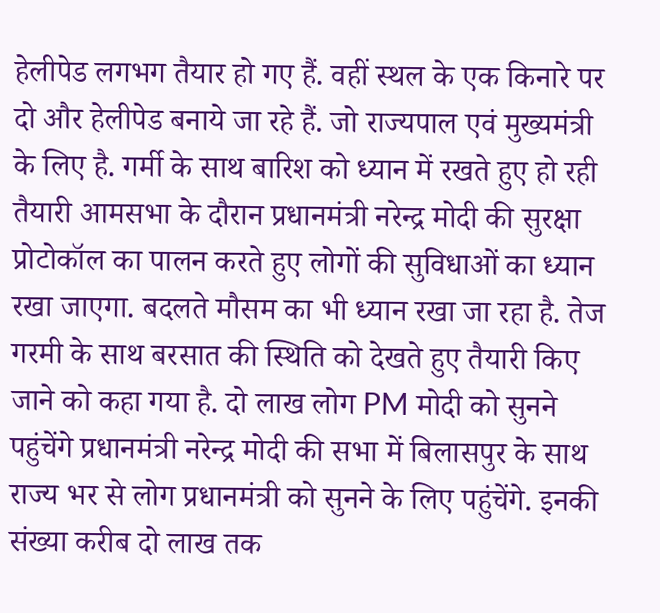हेलीपेड लगभग तैयार हो गए हैं. वहीं स्थल के एक किनारे पर दो और हेलीपेड बनाये जा रहे हैं. जो राज्यपाल एवं मुख्यमंत्री के लिए है. गर्मी के साथ बारिश को ध्यान में रखते हुए हो रही तैयारी आमसभा के दौरान प्रधानमंत्री नरेन्द्र मोदी की सुरक्षा प्रोटोकॉल का पालन करते हुए लोगों की सुविधाओं का ध्यान रखा जाएगा. बदलते मौसम का भी ध्यान रखा जा रहा है. तेज गरमी के साथ बरसात की स्थिति को देखते हुए तैयारी किए जाने को कहा गया है. दो लाख लोग PM मोदी को सुनने पहुंचेंगे प्रधानमंत्री नरेन्द्र मोदी की सभा में बिलासपुर के साथ राज्य भर से लोग प्रधानमंत्री को सुनने के लिए पहुंचेंगे. इनकी संख्या करीब दो लाख तक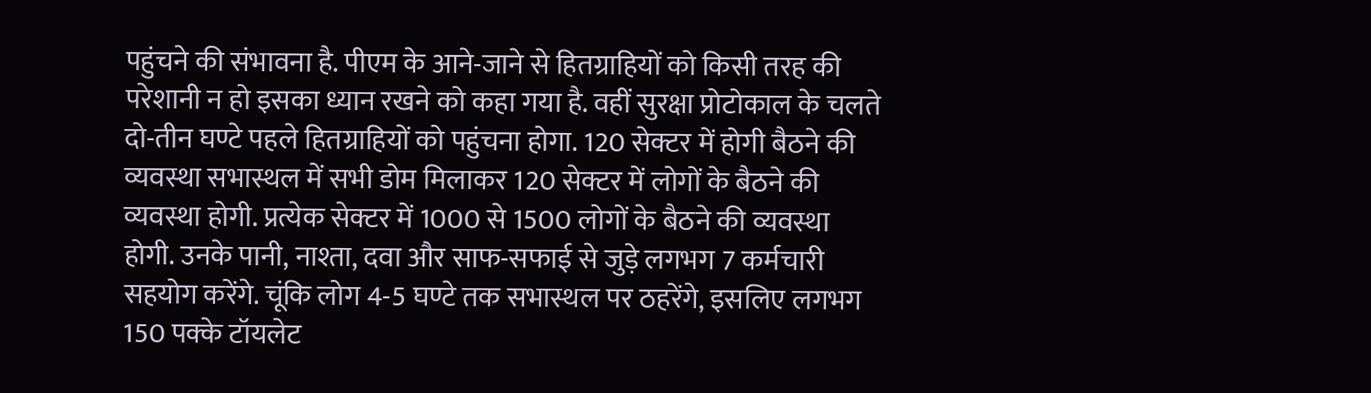पहुंचने की संभावना है. पीएम के आने-जाने से हितग्राहियों को किसी तरह की परेशानी न हो इसका ध्यान रखने को कहा गया है. वहीं सुरक्षा प्रोटोकाल के चलते दो-तीन घण्टे पहले हितग्राहियों को पहुंचना होगा. 120 सेक्टर में होगी बैठने की व्यवस्था सभास्थल में सभी डोम मिलाकर 120 सेक्टर में लोगों के बैठने की व्यवस्था होगी. प्रत्येक सेक्टर में 1000 से 1500 लोगों के बैठने की व्यवस्था होगी. उनके पानी, नाश्ता, दवा और साफ-सफाई से जुड़े लगभग 7 कर्मचारी सहयोग करेंगे. चूंकि लोग 4-5 घण्टे तक सभास्थल पर ठहरेंगे, इसलिए लगभग 150 पक्के टॉयलेट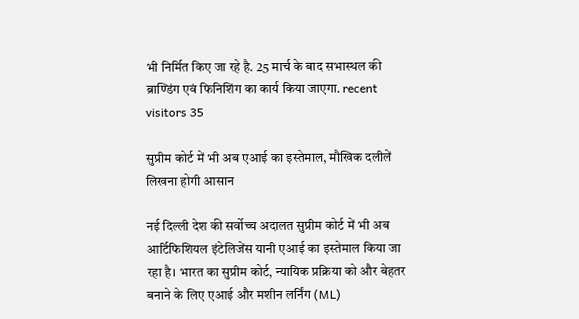भी निर्मित किए जा रहे है. 25 मार्च के बाद सभास्थल की ब्राण्डिंग एवं फिनिशिंग का कार्य किया जाएगा. recent visitors 35

सुप्रीम कोर्ट में भी अब एआई का इस्‍तेमाल, मौखिक दलीलें लिखना होगी आसान

नई दिल्ली देश की सर्वोच्‍च अदालत सुप्रीम कोर्ट में भी अब आर्टिफ‍िशियल इंटेलिजेंस यानी एआई का इस्‍तेमाल किया जा रहा है। भारत का सुप्रीम कोर्ट, न्यायिक प्रक्रिया को और बेहतर बनाने के लिए एआई और मशीन लर्निंग (ML)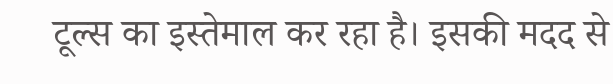टूल्‍स का इस्‍तेमाल कर रहा है। इसकी मदद से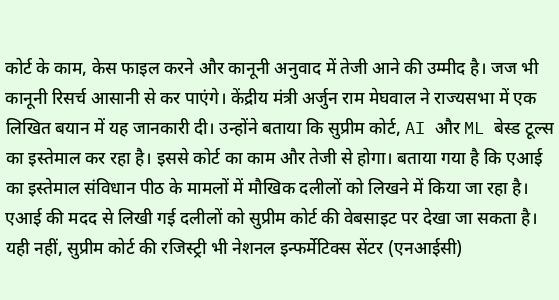कोर्ट के काम, केस फाइल करने और कानूनी अनुवाद में तेजी आने की उम्‍मीद है। जज भी कानूनी रिसर्च आसानी से कर पाएंगे। केंद्रीय मंत्री अर्जुन राम मेघवाल ने राज्यसभा में एक लिखित बयान में यह जानकारी दी। उन्होंने बताया कि सुप्रीम कोर्ट, AI और ML बेस्‍ड टूल्स का इस्तेमाल कर रहा है। इससे कोर्ट का काम और तेजी से होगा। बताया गया है कि एआई का इस्तेमाल संविधान पीठ के मामलों में मौखिक दलीलों को लिखने में किया जा रहा है। एआई की मदद से लिखी गई दलीलों को सुप्रीम कोर्ट की वेबसाइट पर देखा जा सकता है। यही नहीं, सुप्रीम कोर्ट की रजिस्ट्री भी नेशनल इन्‍फर्मेटिक्‍स सेंटर (एनआईसी)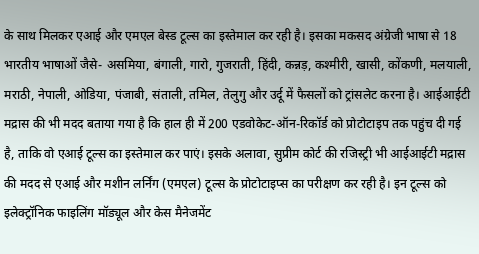के साथ मिलकर एआई और एमएल बेस्‍ड टूल्स का इस्‍तेमाल कर रही है। इसका मकसद अंग्रेजी भाषा से 18 भारतीय भाषाओं जैसे- असमिया, बंगाली, गारो, गुजराती, हिंदी, कन्नड़, कश्मीरी, खासी, कोंकणी, मलयाली, मराठी, नेपाली, ओडिया, पंजाबी, संताली, तमिल, तेलुगु और उर्दू में फैसलों को ट्रांसलेट करना है। आईआईटी मद्रास की भी मदद बताया गया है कि हाल ही में 200 एडवोकेट-ऑन-रिकॉर्ड को प्रोटोटाइप तक पहुंच दी गई है, ताकि वो एआई टूल्‍स का इस्‍तेमाल कर पाएं। इसके अलावा, सुप्रीम कोर्ट की रजिस्ट्री भी आईआईटी मद्रास की मदद से एआई और मशीन लर्निंग (एमएल) टूल्स के प्रोटोटाइप्स का परीक्षण कर रही है। इन टूल्‍स को इलेक्ट्रॉनिक फाइलिंग मॉड्यूल और केस मैनेजमेंट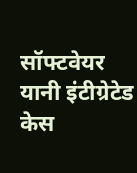सॉफ्टवेयर यानी इंटीग्रेटेड केस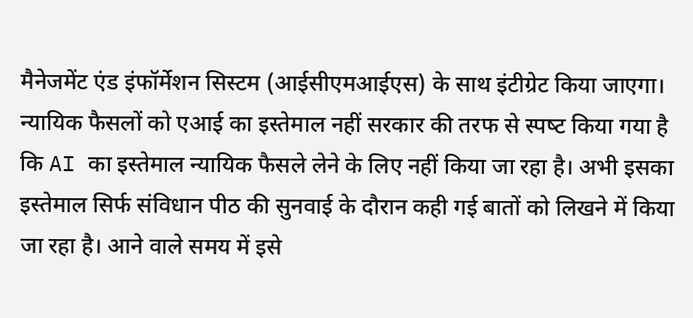मैनेजमेंट एंड इंफॉर्मेशन सिस्टम (आईसीएमआईएस) के साथ इंटीग्रेट किया जाएगा। न्‍यायिक फैसलों को एआई का इस्‍तेमाल नहीं सरकार की तरफ से स्‍पष्‍ट किया गया है कि AI का इस्तेमाल न्यायिक फैसले लेने के लिए नहीं किया जा रहा है। अभी इसका इस्‍तेमाल सिर्फ संविधान पीठ की सुनवाई के दौरान कही गई बातों को लिखने में किया जा रहा है। आने वाले समय में इसे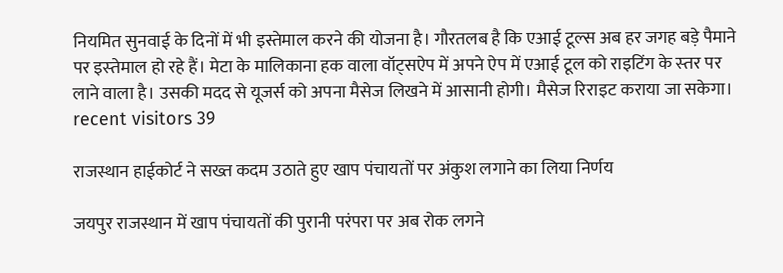नियमित सुनवाई के दिनों में भी इस्तेमाल करने की योजना है। गौरतलब है कि एआई टूल्‍स अब हर जगह बड़े पैमाने पर इस्‍तेमाल हो रहे हैं। मेटा के मालिकाना हक वाला वॉट्सऐप में अपने ऐप में एआई टूल को राइटिंग के स्‍तर पर लाने वाला है। उसकी मदद से यूजर्स को अपना मैसेज लिखने में आसानी होगी। मैसेज रिराइट कराया जा सकेगा। recent visitors 39

राजस्थान हाईकोर्ट ने सख्त कदम उठाते हुए खाप पंचायतों पर अंकुश लगाने का लिया निर्णय

जयपुर राजस्थान में खाप पंचायतों की पुरानी परंपरा पर अब रोक लगने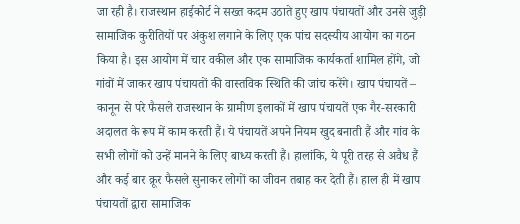जा रही है। राजस्थान हाईकोर्ट ने सख्त कदम उठाते हुए खाप पंचायतों और उनसे जुड़ी सामाजिक कुरीतियों पर अंकुश लगाने के लिए एक पांच सदस्यीय आयोग का गठन किया है। इस आयोग में चार वकील और एक सामाजिक कार्यकर्ता शामिल होंगे, जो गांवों में जाकर खाप पंचायतों की वास्तविक स्थिति की जांच करेंगे। खाप पंचायतें – कानून से परे फैसले राजस्थान के ग्रामीण इलाकों में खाप पंचायतें एक गैर-सरकारी अदालत के रूप में काम करती हैं। ये पंचायतें अपने नियम खुद बनाती हैं और गांव के सभी लोगों को उन्हें मानने के लिए बाध्य करती हैं। हालांकि, ये पूरी तरह से अवैध हैं और कई बार क्रूर फैसले सुनाकर लोगों का जीवन तबाह कर देती हैं। हाल ही में खाप पंचायतों द्वारा सामाजिक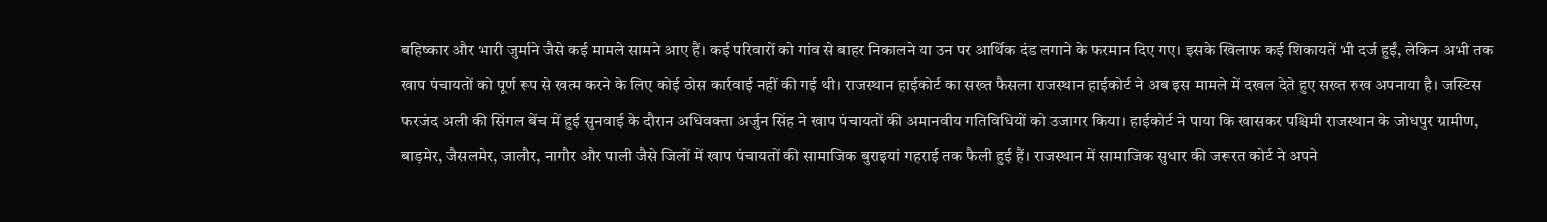बहिष्कार और भारी जुर्माने जैसे कई मामले सामने आए हैं। कई परिवारों को गांव से बाहर निकालने या उन पर आर्थिक दंड लगाने के फरमान दिए गए। इसके खिलाफ कई शिकायतें भी दर्ज हुईं, लेकिन अभी तक खाप पंचायतों को पूर्ण रूप से खत्म करने के लिए कोई ठोस कार्रवाई नहीं की गई थी। राजस्थान हाईकोर्ट का सख्त फैसला राजस्थान हाईकोर्ट ने अब इस मामले में दखल देते हुए सख्त रुख अपनाया है। जस्टिस फरजंद अली की सिंगल बेंच में हुई सुनवाई के दौरान अधिवक्ता अर्जुन सिंह ने खाप पंचायतों की अमानवीय गतिविधियों को उजागर किया। हाईकोर्ट ने पाया कि खासकर पश्चिमी राजस्थान के जोधपुर ग्रामीण, बाड़मेर, जैसलमेर, जालौर, नागौर और पाली जैसे जिलों में खाप पंचायतों की सामाजिक बुराइयां गहराई तक फैली हुई हैं। राजस्थान में सामाजिक सुधार की जरूरत कोर्ट ने अपने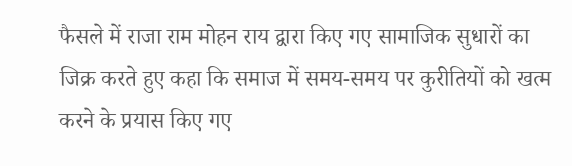फैसले में राजा राम मोहन राय द्वारा किए गए सामाजिक सुधारों का जिक्र करते हुए कहा कि समाज में समय-समय पर कुरीतियों को खत्म करने के प्रयास किए गए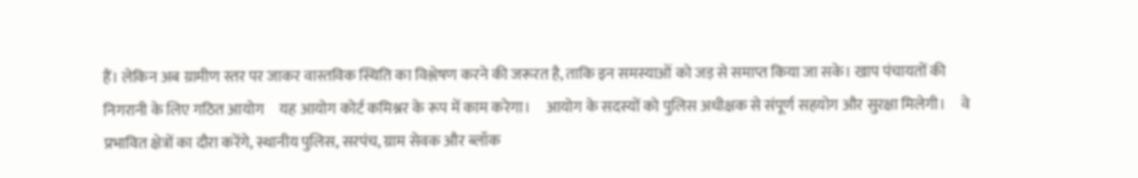हैं। लेकिन अब ग्रामीण स्तर पर जाकर वास्तविक स्थिति का विश्लेषण करने की जरूरत है, ताकि इन समस्याओं को जड़ से समाप्त किया जा सके। खाप पंचायतों की निगरानी के लिए गठित आयोग     यह आयोग कोर्ट कमिश्नर के रूप में काम करेगा।     आयोग के सदस्यों को पुलिस अधीक्षक से संपूर्ण सहयोग और सुरक्षा मिलेगी।     वे प्रभावित क्षेत्रों का दौरा करेंगे, स्थानीय पुलिस, सरपंच, ग्राम सेवक और ब्लॉक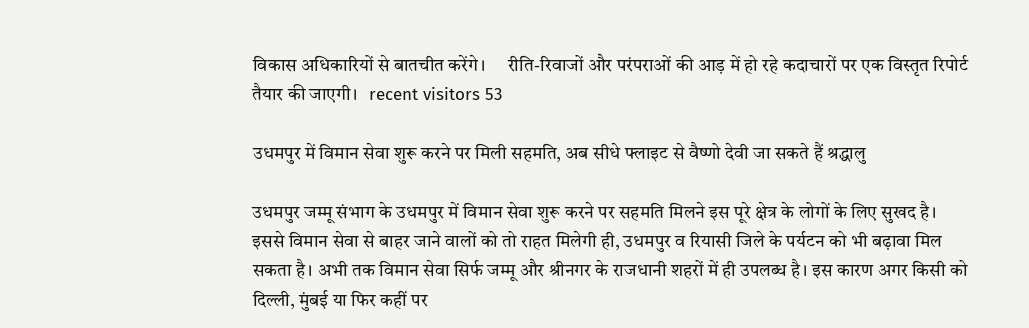विकास अधिकारियों से बातचीत करेंगे।     रीति-रिवाजों और परंपराओं की आड़ में हो रहे कदाचारों पर एक विस्तृत रिपोर्ट तैयार की जाएगी।   recent visitors 53

उधमपुर में विमान सेवा शुरू करने पर मिली सहमति, अब सीधे फ्लाइट से वैष्णो देवी जा सकते हैं श्रद्धालु

उधमपुर जम्मू संभाग के उधमपुर में विमान सेवा शुरू करने पर सहमति मिलने इस पूरे क्षेत्र के लोगों के लिए सुखद है। इससे विमान सेवा से बाहर जाने वालों को तो राहत मिलेगी ही, उधमपुर व रियासी जिले के पर्यटन को भी बढ़ावा मिल सकता है। अभी तक विमान सेवा सिर्फ जम्मू और श्रीनगर के राजधानी शहरों में ही उपलब्ध है। इस कारण अगर किसी को दिल्ली, मुंबई या फिर कहीं पर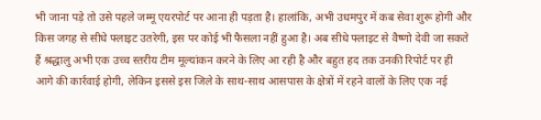भी जाना पड़े तो उसे पहले जम्मू एयरपोर्ट पर आना ही पड़ता है। हालांकि, अभी उधमपुर में कब सेवा शुरू होगी और किस जगह से सीधे फ्लाइट उतरेगी, इस पर कोई भी फैसला नहीं हुआ है। अब सीधे फ्लाइट से वैष्णो देवी जा सकते हैं श्रद्धालु अभी एक उच्च स्तरीय टीम मूल्यांकन करने के लिए आ रही है और बहुत हद तक उनकी रिपोर्ट पर ही आगे की कार्रवाई होगी, लेकिन इससे इस जिले के साथ-साथ आसपास के क्षेत्रों में रहने वालों के लिए एक नई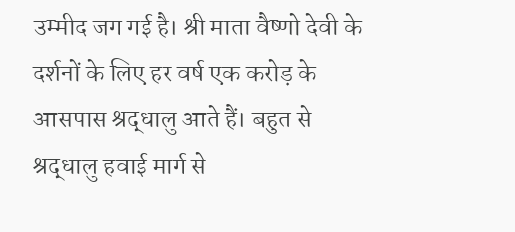उम्मीद जग गई है। श्री माता वैष्णो देवी के दर्शनों के लिए हर वर्ष एक करोड़ के आसपास श्रद्धालु आते हैं। बहुत से श्रद्धालु हवाई मार्ग से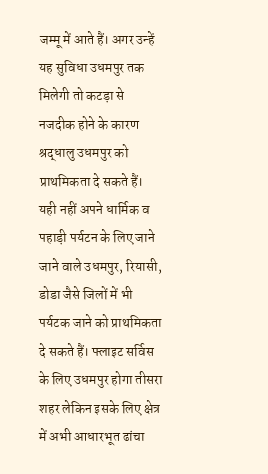जम्मू में आते हैं। अगर उन्हें यह सुविधा उधमपुर तक मिलेगी तो कटड़ा से नजदीक होने के कारण श्रद्धालु उधमपुर को प्राथमिकता दे सकते हैं। यही नहीं अपने धार्मिक व पहाड़ी पर्यटन के लिए जाने जाने वाले उधमपुर, रियासी, डोडा जैसे जिलों में भी पर्यटक जाने को प्राथमिकता दे सकते हैं। फ्लाइट सर्विस के लिए उधमपुर होगा तीसरा शहर लेकिन इसके लिए क्षेत्र में अभी आधारभूत ढांचा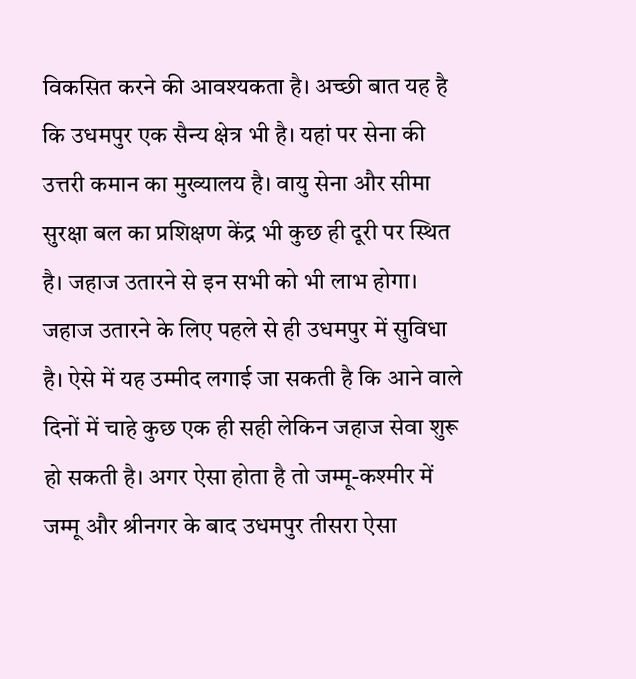विकसित करने की आवश्यकता है। अच्छी बात यह है कि उधमपुर एक सैन्य क्षेत्र भी है। यहां पर सेना की उत्तरी कमान का मुख्यालय है। वायु सेना और सीमा सुरक्षा बल का प्रशिक्षण केंद्र भी कुछ ही दूरी पर स्थित है। जहाज उतारने से इन सभी को भी लाभ होगा। जहाज उतारने के लिए पहले से ही उधमपुर में सुविधा है। ऐसे में यह उम्मीद लगाई जा सकती है कि आने वाले दिनों में चाहे कुछ एक ही सही लेकिन जहाज सेवा शुरू हो सकती है। अगर ऐसा होता है तो जम्मू-कश्मीर में जम्मू और श्रीनगर के बाद उधमपुर तीसरा ऐसा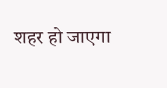शहर हो जाएगा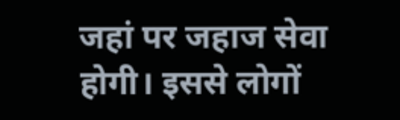जहां पर जहाज सेवा होगी। इससे लोगों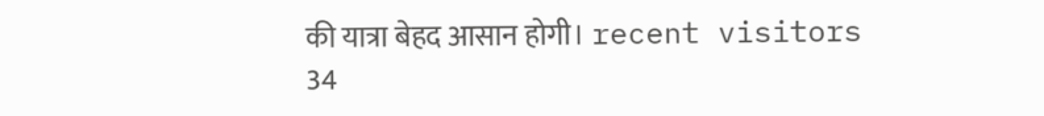की यात्रा बेहद आसान होगी। recent visitors 34